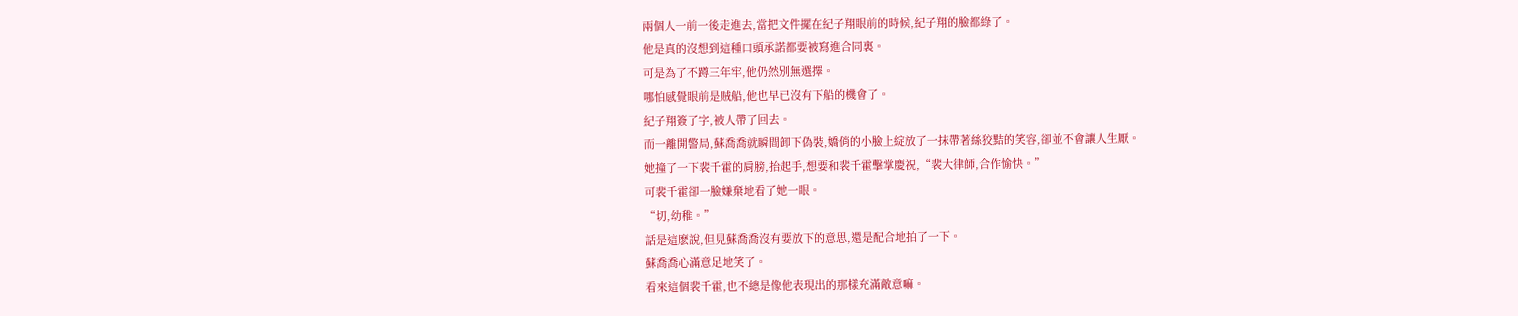兩個人一前一後走進去,當把文件擺在紀子翔眼前的時候,紀子翔的臉都綠了。
他是真的沒想到這種口頭承諾都要被寫進合同裏。
可是為了不蹲三年牢,他仍然別無選擇。
哪怕感覺眼前是賊船,他也早已沒有下船的機會了。
紀子翔簽了字,被人帶了回去。
而一離開警局,蘇喬喬就瞬間卸下偽裝,嬌俏的小臉上綻放了一抹帶著絲狡黠的笑容,卻並不會讓人生厭。
她撞了一下裴千霍的肩膀,抬起手,想要和裴千霍擊掌慶祝,“裴大律師,合作愉快。”
可裴千霍卻一臉嫌棄地看了她一眼。
“切,幼稚。”
話是這麽說,但見蘇喬喬沒有要放下的意思,還是配合地拍了一下。
蘇喬喬心滿意足地笑了。
看來這個裴千霍,也不總是像他表現出的那樣充滿敵意嘛。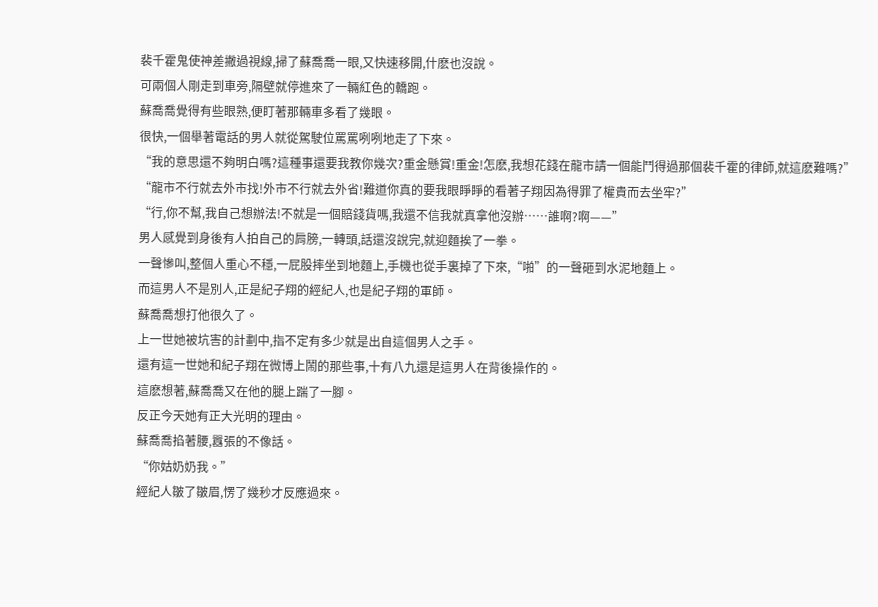裴千霍鬼使神差撇過視線,掃了蘇喬喬一眼,又快速移開,什麽也沒說。
可兩個人剛走到車旁,隔壁就停進來了一輛紅色的轎跑。
蘇喬喬覺得有些眼熟,便盯著那輛車多看了幾眼。
很快,一個舉著電話的男人就從駕駛位罵罵咧咧地走了下來。
“我的意思還不夠明白嗎?這種事還要我教你幾次?重金懸賞!重金!怎麽,我想花錢在龍市請一個能鬥得過那個裴千霍的律師,就這麽難嗎?”
“龍市不行就去外市找!外市不行就去外省!難道你真的要我眼睜睜的看著子翔因為得罪了權貴而去坐牢?”
“行,你不幫,我自己想辦法!不就是一個賠錢貨嗎,我還不信我就真拿他沒辦……誰啊?啊——”
男人感覺到身後有人拍自己的肩膀,一轉頭,話還沒說完,就迎麵挨了一拳。
一聲慘叫,整個人重心不穩,一屁股摔坐到地麵上,手機也從手裏掉了下來,“啪”的一聲砸到水泥地麵上。
而這男人不是別人,正是紀子翔的經紀人,也是紀子翔的軍師。
蘇喬喬想打他很久了。
上一世她被坑害的計劃中,指不定有多少就是出自這個男人之手。
還有這一世她和紀子翔在微博上鬧的那些事,十有八九還是這男人在背後操作的。
這麽想著,蘇喬喬又在他的腿上踹了一腳。
反正今天她有正大光明的理由。
蘇喬喬掐著腰,囂張的不像話。
“你姑奶奶我。”
經紀人皺了皺眉,愣了幾秒才反應過來。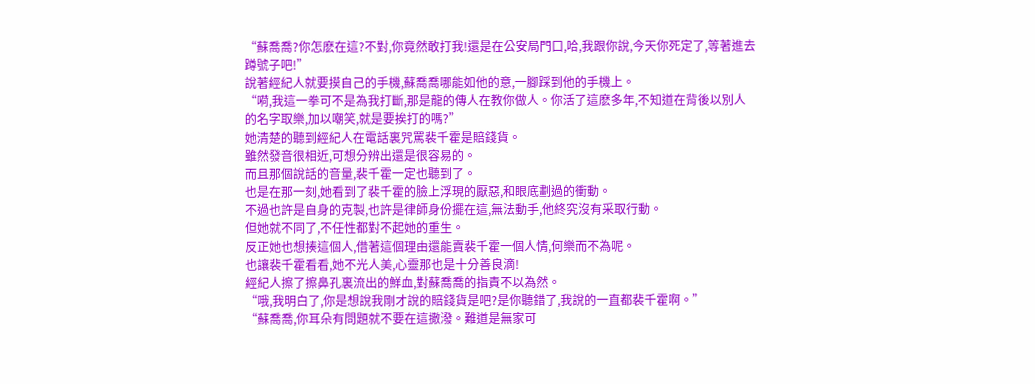“蘇喬喬?你怎麽在這?不對,你竟然敢打我!還是在公安局門口,哈,我跟你說,今天你死定了,等著進去蹲號子吧!”
說著經紀人就要摸自己的手機,蘇喬喬哪能如他的意,一腳踩到他的手機上。
“嗬,我這一拳可不是為我打斷,那是龍的傳人在教你做人。你活了這麽多年,不知道在背後以別人的名字取樂,加以嘲笑,就是要挨打的嗎?”
她清楚的聽到經紀人在電話裏咒罵裴千霍是賠錢貨。
雖然發音很相近,可想分辨出還是很容易的。
而且那個說話的音量,裴千霍一定也聽到了。
也是在那一刻,她看到了裴千霍的臉上浮現的厭惡,和眼底劃過的衝動。
不過也許是自身的克製,也許是律師身份擺在這,無法動手,他終究沒有采取行動。
但她就不同了,不任性都對不起她的重生。
反正她也想揍這個人,借著這個理由還能賣裴千霍一個人情,何樂而不為呢。
也讓裴千霍看看,她不光人美,心靈那也是十分善良滴!
經紀人擦了擦鼻孔裏流出的鮮血,對蘇喬喬的指責不以為然。
“哦,我明白了,你是想說我剛才說的賠錢貨是吧?是你聽錯了,我說的一直都裴千霍啊。”
“蘇喬喬,你耳朵有問題就不要在這撒潑。難道是無家可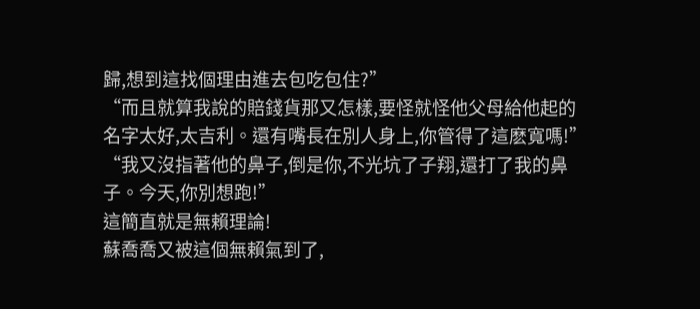歸,想到這找個理由進去包吃包住?”
“而且就算我說的賠錢貨那又怎樣,要怪就怪他父母給他起的名字太好,太吉利。還有嘴長在別人身上,你管得了這麽寬嗎!”
“我又沒指著他的鼻子,倒是你,不光坑了子翔,還打了我的鼻子。今天,你別想跑!”
這簡直就是無賴理論!
蘇喬喬又被這個無賴氣到了,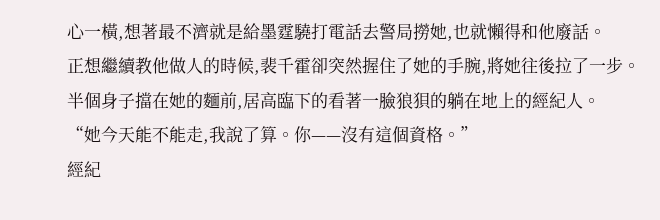心一橫,想著最不濟就是給墨霆驍打電話去警局撈她,也就懶得和他廢話。
正想繼續教他做人的時候,裴千霍卻突然握住了她的手腕,將她往後拉了一步。
半個身子擋在她的麵前,居高臨下的看著一臉狼狽的躺在地上的經紀人。
“她今天能不能走,我說了算。你——沒有這個資格。”
經紀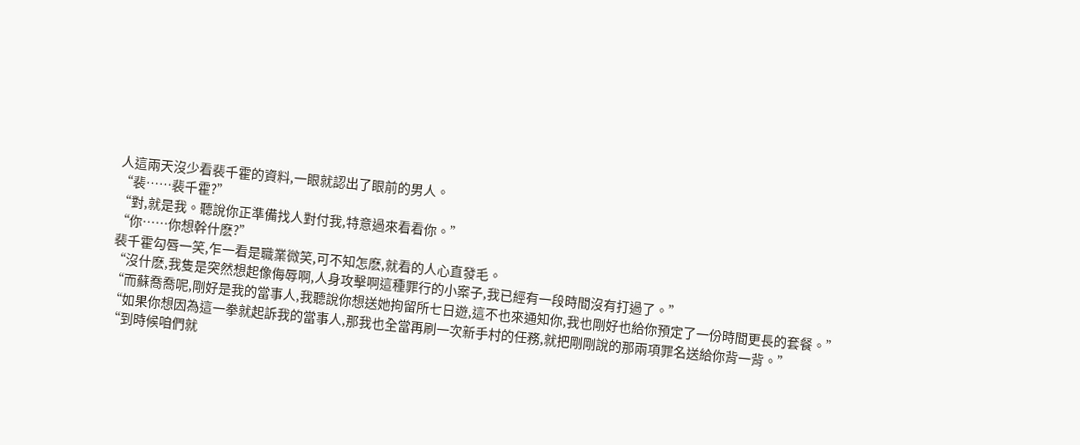人這兩天沒少看裴千霍的資料,一眼就認出了眼前的男人。
“裴……裴千霍?”
“對,就是我。聽說你正準備找人對付我,特意過來看看你。”
“你……你想幹什麽?”
裴千霍勾唇一笑,乍一看是職業微笑,可不知怎麽,就看的人心直發毛。
“沒什麽,我隻是突然想起像侮辱啊,人身攻擊啊這種罪行的小案子,我已經有一段時間沒有打過了。”
“而蘇喬喬呢,剛好是我的當事人,我聽說你想送她拘留所七日遊,這不也來通知你,我也剛好也給你預定了一份時間更長的套餐。”
“如果你想因為這一拳就起訴我的當事人,那我也全當再刷一次新手村的任務,就把剛剛說的那兩項罪名送給你背一背。”
“到時候咱們就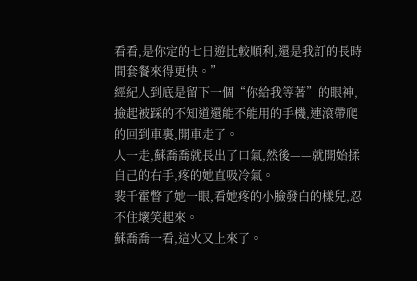看看,是你定的七日遊比較順利,還是我訂的長時間套餐來得更快。”
經紀人到底是留下一個“你給我等著”的眼神,撿起被踩的不知道還能不能用的手機,連滾帶爬的回到車裏,開車走了。
人一走,蘇喬喬就長出了口氣,然後——就開始揉自己的右手,疼的她直吸冷氣。
裴千霍瞥了她一眼,看她疼的小臉發白的樣兒,忍不住壞笑起來。
蘇喬喬一看,這火又上來了。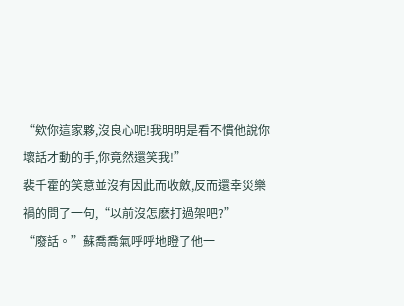“欸你這家夥,沒良心呢!我明明是看不慣他說你壞話才動的手,你竟然還笑我!”
裴千霍的笑意並沒有因此而收斂,反而還幸災樂禍的問了一句,“以前沒怎麽打過架吧?”
“廢話。”蘇喬喬氣呼呼地瞪了他一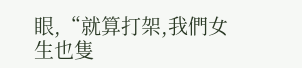眼,“就算打架,我們女生也隻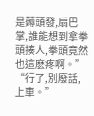是薅頭發,扇巴掌,誰能想到拿拳頭揍人,拳頭竟然也這麽疼啊。”
“行了,別廢話,上車。”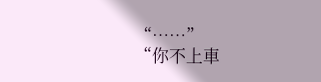“……”
“你不上車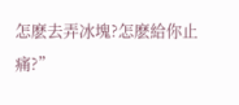怎麽去弄冰塊?怎麽給你止痛?”